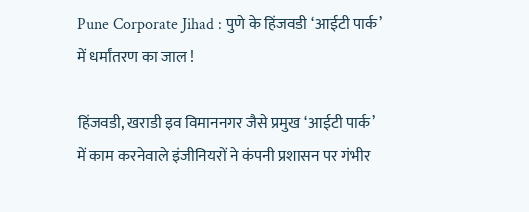Pune Corporate Jihad : पुणे के हिंजवडी ‘आईटी पार्क’ में धर्मांतरण का जाल !

हिंजवडी, खराडी इव विमाननगर जैसे प्रमुख ‘आईटी पार्क’ में काम करनेवाले इंजीनियरों ने कंपनी प्रशासन पर गंभीर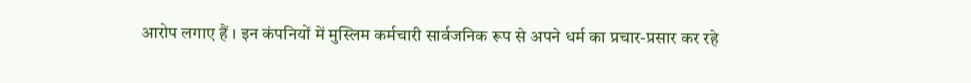आरोप लगाए हैं । इन कंपनियों में मुस्लिम कर्मचारी सार्वजनिक रूप से अपने धर्म का प्रचार-प्रसार कर रहे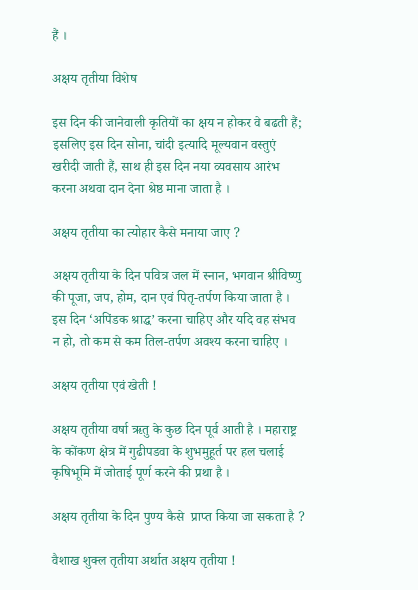हैं ।

अक्षय तृतीया विशेष

इस दिन की जानेवाली कृतियों का क्षय न होकर वे बढती हैं; इसलिए इस दिन सोना, चांदी इत्यादि मूल्यवान वस्तुएं खरीदी जाती हैं, साथ ही इस दिन नया व्यवसाय आरंभ करना अथवा दान देना श्रेष्ठ माना जाता है ।

अक्षय तृतीया का त्योहार कैसे मनाया जाए ?

अक्षय तृतीया के दिन पवित्र जल में स्नान, भगवान श्रीविष्णु की पूजा, जप, होम, दान एवं पितृ-तर्पण किया जाता है । इस दिन ‘अपिंडक श्राद्ध’ करना चाहिए और यदि वह संभव न हो, तो कम से कम तिल-तर्पण अवश्य करना चाहिए ।

अक्षय तृतीया एवं खेती !

अक्षय तृतीया वर्षा ऋतु के कुछ दिन पूर्व आती है । महाराष्ट्र के कोंकण क्षेत्र में गुढीपडवा के शुभमुहूर्त पर हल चलाई कृषिभूमि में जोताई पूर्ण करने की प्रथा है ।

अक्षय तृतीया के दिन पुण्य कैसे  प्राप्त किया जा सकता है ?

वैशाख शुक्ल तृतीया अर्थात अक्षय तृतीया !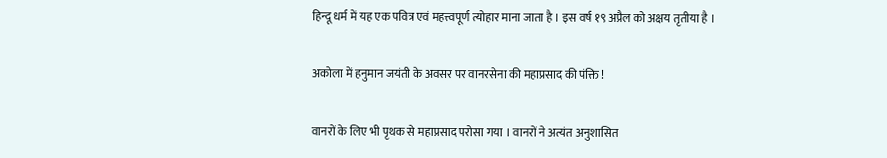हिन्दू धर्म में यह एक पवित्र एवं महत्त्वपूर्ण त्योहार माना जाता है । इस वर्ष १९ अप्रैल को अक्षय तृतीया है ।

अकोला में हनुमान जयंती के अवसर पर वानरसेना की महाप्रसाद की पंक्ति !

वानरों के लिए भी पृथक से महाप्रसाद परोसा गया । वानरों ने अत्यंत अनुशासित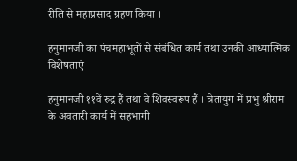रीति से महाप्रसाद ग्रहण किया ।

हनुमानजी का पंचमहाभूतों से संबंधित कार्य तथा उनकी आध्यात्मिक विशेषताएं

हनुमानजी ११वें रुद्र हैं तथा वे शिवस्वरूप हैं । त्रेतायुग में प्रभु श्रीराम के अवतारी कार्य में सहभागी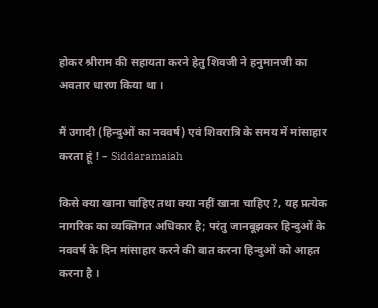होकर श्रीराम की सहायता करने हेतु शिवजी ने हनुमानजी का अवतार धारण किया था ।

मैं उगादी (हिन्दुओं का नववर्ष) एवं शिवरात्रि के समय में मांसाहार करता हूं ! – Siddaramaiah

किसे क्या खाना चाहिए तथा क्या नहीं खाना चाहिए ?, यह प्रत्येक नागरिक का व्यक्तिगत अधिकार है; परंतु जानबूझकर हिन्दुओं के नववर्ष के दिन मांसाहार करने की बात करना हिन्दुओं को आहत करना है ।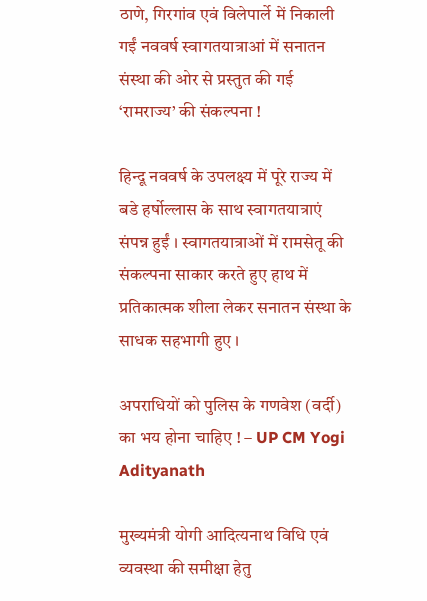ठाणे, गिरगांव एवं विलेपार्ले में निकाली गईं नववर्ष स्वागतयात्राआं में सनातन संस्था की ओर से प्रस्तुत की गई ‘रामराज्य’ की संकल्पना !

हिन्दू नववर्ष के उपलक्ष्य में पूरे राज्य में बडे हर्षोल्लास के साथ स्वागतयात्राएं संपन्न हुईं । स्वागतयात्राओं में रामसेतू की संकल्पना साकार करते हुए हाथ में प्रतिकात्मक शीला लेकर सनातन संस्था के साधक सहभागी हुए ।

अपराधियों को पुलिस के गणवेश (वर्दी) का भय होना चाहिए ! – UP CM Yogi Adityanath

मुख्यमंत्री योगी आदित्यनाथ विधि एवं व्यवस्था की समीक्षा हेतु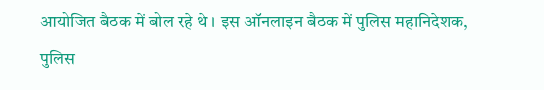आयोजित बैठक में बोल रहे थे । इस ऑनलाइन बैठक में पुलिस महानिदेशक, पुलिस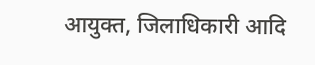आयुक्त, जिलाधिकारी आदि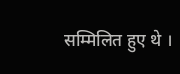सम्मिलित हुए थे ।